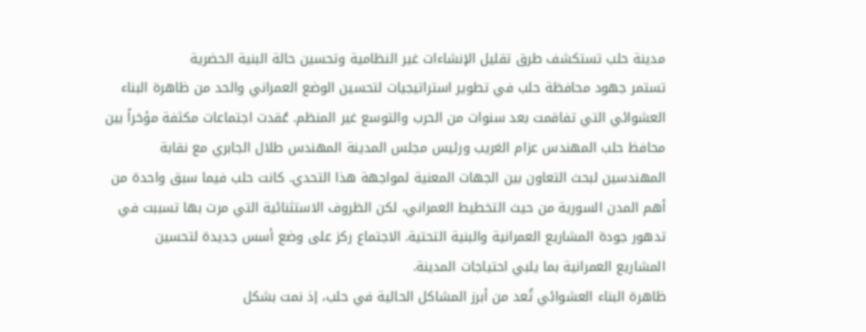مدينة حلب تستكشف طرق تقليل الإنشاءات غير النظامية وتحسين حالة البنية الحضرية
تستمر جهود محافظة حلب في تطوير استراتيجيات لتحسين الوضع العمراني والحد من ظاهرة البناء العشوائي التي تفاقمت بعد سنوات من الحرب والتوسع غير المنظم. عُقدت اجتماعات مكثفة مؤخراً بين محافظ حلب المهندس عزام الغريب ورئيس مجلس المدينة المهندس طلال الجابري مع نقابة المهندسين لبحث التعاون بين الجهات المعنية لمواجهة هذا التحدي. كانت حلب فيما سبق واحدة من أهم المدن السورية من حيث التخطيط العمراني، لكن الظروف الاستثنائية التي مرت بها تسببت في تدهور جودة المشاريع العمرانية والبنية التحتية. الاجتماع ركز على وضع أسس جديدة لتحسين المشاريع العمرانية بما يلبي احتياجات المدينة.
ظاهرة البناء العشوائي تُعد من أبرز المشاكل الحالية في حلب، إذ نمت بشكل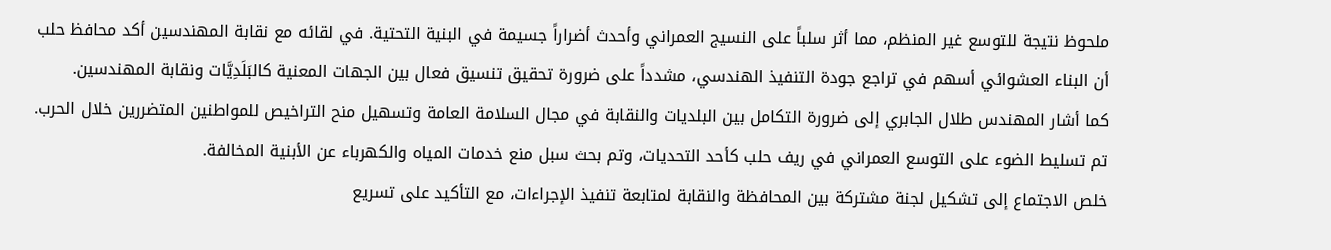ملحوظ نتيجة للتوسع غير المنظم، مما أثر سلباً على النسيج العمراني وأحدث أضراراً جسيمة في البنية التحتية. في لقائه مع نقابة المهندسين أكد محافظ حلب أن البناء العشوائي أسهم في تراجع جودة التنفيذ الهندسي، مشدداً على ضرورة تحقيق تنسيق فعال بين الجهات المعنية كالبَلَدِيَّات ونقابة المهندسين.
كما أشار المهندس طلال الجابري إلى ضرورة التكامل بين البلديات والنقابة في مجال السلامة العامة وتسهيل منح التراخيص للمواطنين المتضررين خلال الحرب. تم تسليط الضوء على التوسع العمراني في ريف حلب كأحد التحديات، وتم بحث سبل منع خدمات المياه والكهرباء عن الأبنية المخالفة.
خلص الاجتماع إلى تشكيل لجنة مشتركة بين المحافظة والنقابة لمتابعة تنفيذ الإجراءات، مع التأكيد على تسريع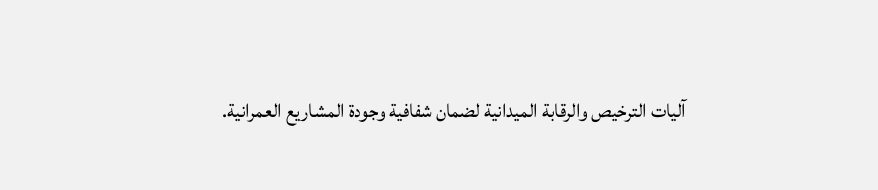آليات الترخيص والرقابة الميدانية لضمان شفافية وجودة المشاريع العمرانية.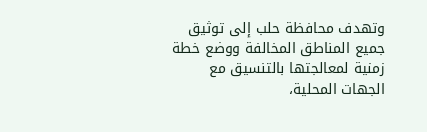وتهدف محافظة حلب إلى توثيق جميع المناطق المخالفة ووضع خطة زمنية لمعالجتها بالتنسيق مع الجهات المحلية،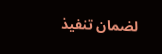لضمان تنفيذ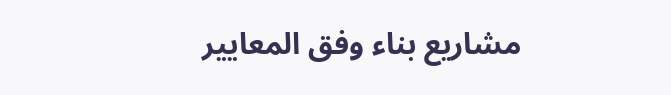مشاريع بناء وفق المعايير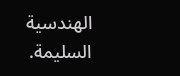الهندسية السليمة.